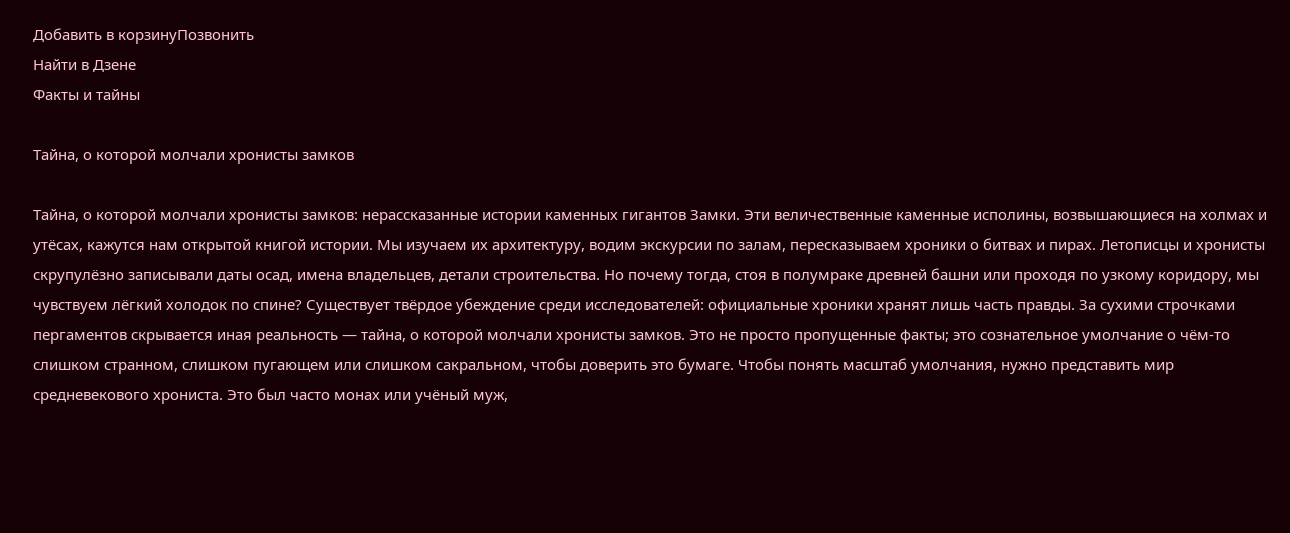Добавить в корзинуПозвонить
Найти в Дзене
Факты и тайны

Тайна, о которой молчали хронисты замков

Тайна, о которой молчали хронисты замков: нерассказанные истории каменных гигантов Замки. Эти величественные каменные исполины, возвышающиеся на холмах и утёсах, кажутся нам открытой книгой истории. Мы изучаем их архитектуру, водим экскурсии по залам, пересказываем хроники о битвах и пирах. Летописцы и хронисты скрупулёзно записывали даты осад, имена владельцев, детали строительства. Но почему тогда, стоя в полумраке древней башни или проходя по узкому коридору, мы чувствуем лёгкий холодок по спине? Существует твёрдое убеждение среди исследователей: официальные хроники хранят лишь часть правды. За сухими строчками пергаментов скрывается иная реальность — тайна, о которой молчали хронисты замков. Это не просто пропущенные факты; это сознательное умолчание о чём-то слишком странном, слишком пугающем или слишком сакральном, чтобы доверить это бумаге. Чтобы понять масштаб умолчания, нужно представить мир средневекового хрониста. Это был часто монах или учёный муж,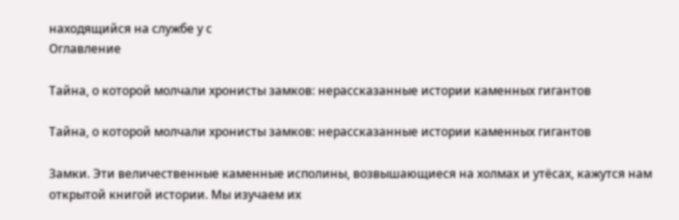находящийся на службе у с
Оглавление

Тайна, о которой молчали хронисты замков: нерассказанные истории каменных гигантов

Тайна, о которой молчали хронисты замков: нерассказанные истории каменных гигантов

Замки. Эти величественные каменные исполины, возвышающиеся на холмах и утёсах, кажутся нам открытой книгой истории. Мы изучаем их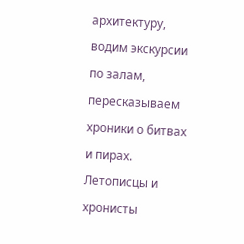архитектуру, водим экскурсии по залам, пересказываем хроники о битвах и пирах. Летописцы и хронисты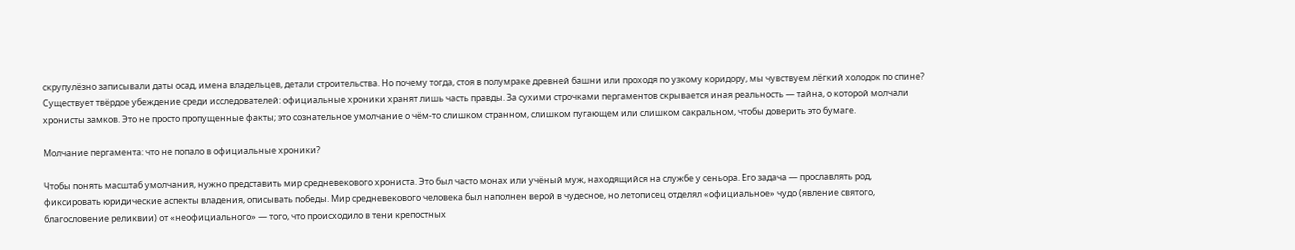скрупулёзно записывали даты осад, имена владельцев, детали строительства. Но почему тогда, стоя в полумраке древней башни или проходя по узкому коридору, мы чувствуем лёгкий холодок по спине? Существует твёрдое убеждение среди исследователей: официальные хроники хранят лишь часть правды. За сухими строчками пергаментов скрывается иная реальность — тайна, о которой молчали хронисты замков. Это не просто пропущенные факты; это сознательное умолчание о чём-то слишком странном, слишком пугающем или слишком сакральном, чтобы доверить это бумаге.

Молчание пергамента: что не попало в официальные хроники?

Чтобы понять масштаб умолчания, нужно представить мир средневекового хрониста. Это был часто монах или учёный муж, находящийся на службе у сеньора. Его задача — прославлять род, фиксировать юридические аспекты владения, описывать победы. Мир средневекового человека был наполнен верой в чудесное, но летописец отделял «официальное» чудо (явление святого, благословение реликвии) от «неофициального» — того, что происходило в тени крепостных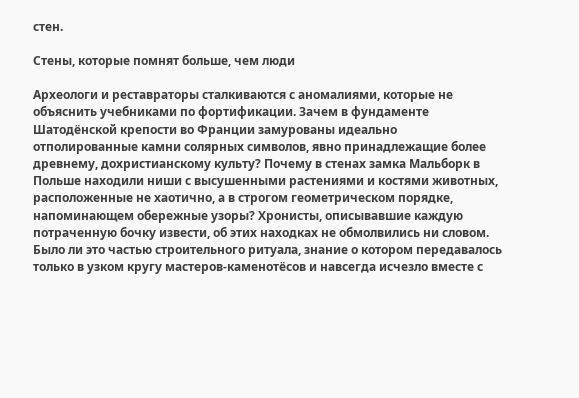стен.

Стены, которые помнят больше, чем люди

Археологи и реставраторы сталкиваются с аномалиями, которые не объяснить учебниками по фортификации. Зачем в фундаменте Шатодёнской крепости во Франции замурованы идеально отполированные камни солярных символов, явно принадлежащие более древнему, дохристианскому культу? Почему в стенах замка Мальборк в Польше находили ниши с высушенными растениями и костями животных, расположенные не хаотично, а в строгом геометрическом порядке, напоминающем обережные узоры? Хронисты, описывавшие каждую потраченную бочку извести, об этих находках не обмолвились ни словом. Было ли это частью строительного ритуала, знание о котором передавалось только в узком кругу мастеров-каменотёсов и навсегда исчезло вместе с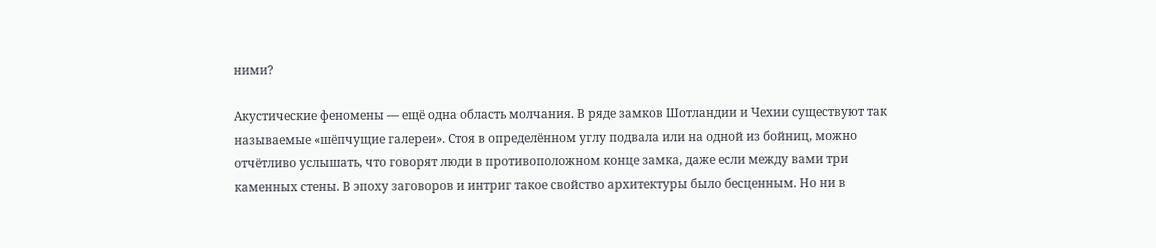ними?

Акустические феномены — ещё одна область молчания. В ряде замков Шотландии и Чехии существуют так называемые «шёпчущие галереи». Стоя в определённом углу подвала или на одной из бойниц, можно отчётливо услышать, что говорят люди в противоположном конце замка, даже если между вами три каменных стены. В эпоху заговоров и интриг такое свойство архитектуры было бесценным. Но ни в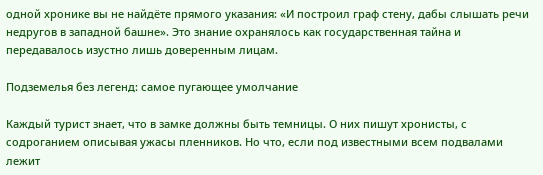одной хронике вы не найдёте прямого указания: «И построил граф стену, дабы слышать речи недругов в западной башне». Это знание охранялось как государственная тайна и передавалось изустно лишь доверенным лицам.

Подземелья без легенд: самое пугающее умолчание

Каждый турист знает, что в замке должны быть темницы. О них пишут хронисты, с содроганием описывая ужасы пленников. Но что, если под известными всем подвалами лежит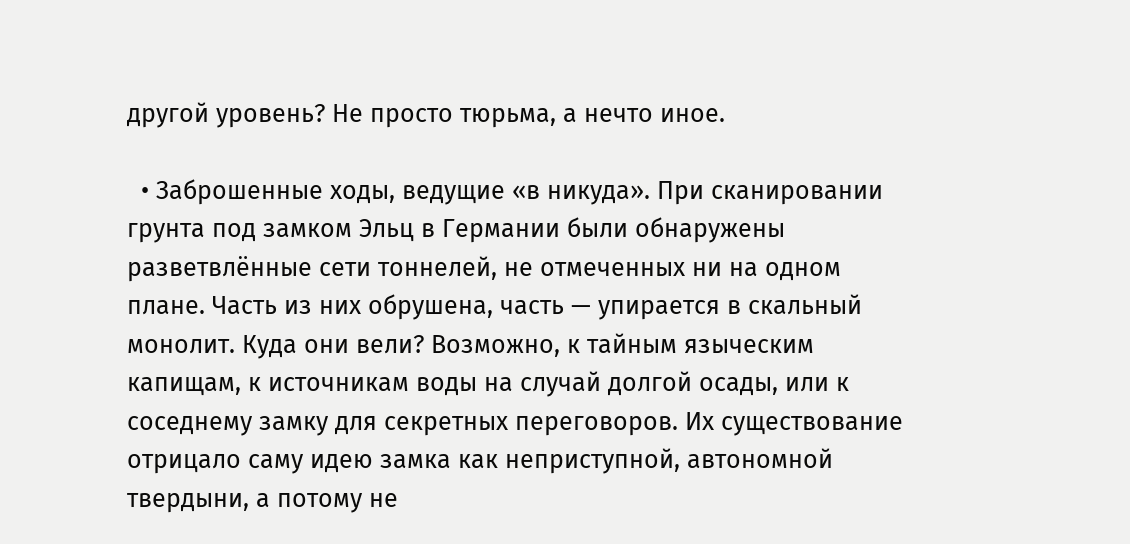другой уровень? Не просто тюрьма, а нечто иное.

  • Заброшенные ходы, ведущие «в никуда». При сканировании грунта под замком Эльц в Германии были обнаружены разветвлённые сети тоннелей, не отмеченных ни на одном плане. Часть из них обрушена, часть — упирается в скальный монолит. Куда они вели? Возможно, к тайным языческим капищам, к источникам воды на случай долгой осады, или к соседнему замку для секретных переговоров. Их существование отрицало саму идею замка как неприступной, автономной твердыни, а потому не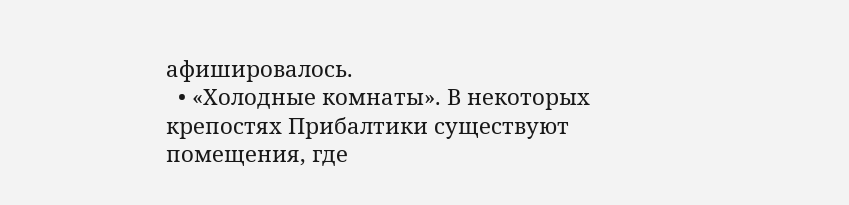афишировалось.
  • «Холодные комнаты». В некоторых крепостях Прибалтики существуют помещения, где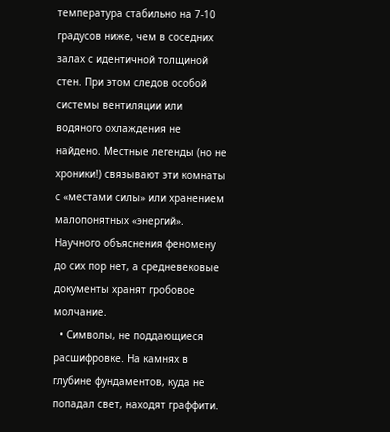температура стабильно на 7-10 градусов ниже, чем в соседних залах с идентичной толщиной стен. При этом следов особой системы вентиляции или водяного охлаждения не найдено. Местные легенды (но не хроники!) связывают эти комнаты с «местами силы» или хранением малопонятных «энергий». Научного объяснения феномену до сих пор нет, а средневековые документы хранят гробовое молчание.
  • Символы, не поддающиеся расшифровке. На камнях в глубине фундаментов, куда не попадал свет, находят граффити.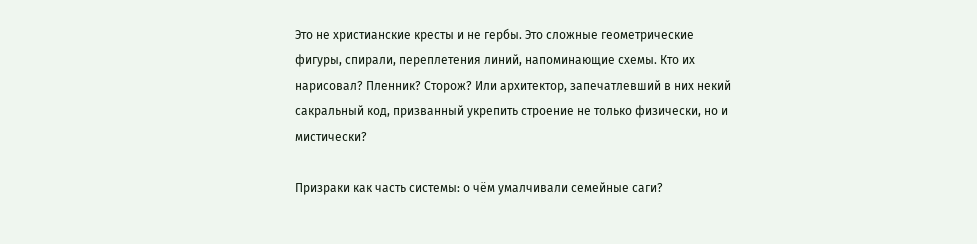Это не христианские кресты и не гербы. Это сложные геометрические фигуры, спирали, переплетения линий, напоминающие схемы. Кто их нарисовал? Пленник? Сторож? Или архитектор, запечатлевший в них некий сакральный код, призванный укрепить строение не только физически, но и мистически?

Призраки как часть системы: о чём умалчивали семейные саги?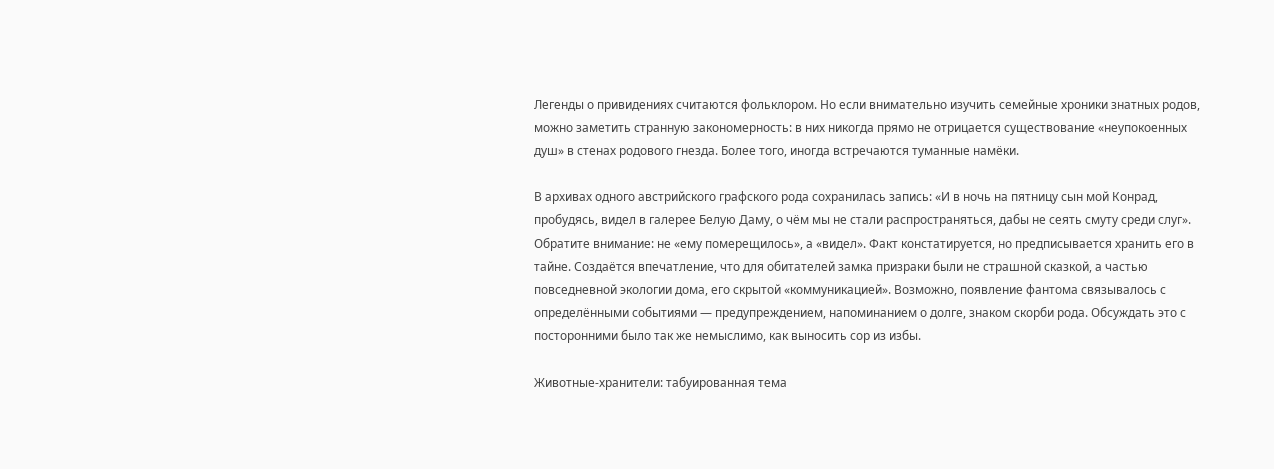Легенды о привидениях считаются фольклором. Но если внимательно изучить семейные хроники знатных родов, можно заметить странную закономерность: в них никогда прямо не отрицается существование «неупокоенных душ» в стенах родового гнезда. Более того, иногда встречаются туманные намёки.

В архивах одного австрийского графского рода сохранилась запись: «И в ночь на пятницу сын мой Конрад, пробудясь, видел в галерее Белую Даму, о чём мы не стали распространяться, дабы не сеять смуту среди слуг». Обратите внимание: не «ему померещилось», а «видел». Факт констатируется, но предписывается хранить его в тайне. Создаётся впечатление, что для обитателей замка призраки были не страшной сказкой, а частью повседневной экологии дома, его скрытой «коммуникацией». Возможно, появление фантома связывалось с определёнными событиями — предупреждением, напоминанием о долге, знаком скорби рода. Обсуждать это с посторонними было так же немыслимо, как выносить сор из избы.

Животные-хранители: табуированная тема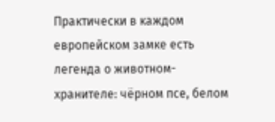Практически в каждом европейском замке есть легенда о животном-хранителе: чёрном псе, белом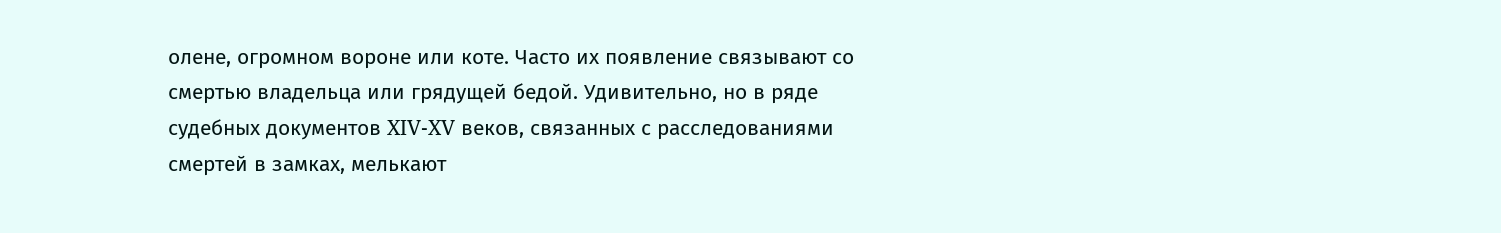олене, огромном вороне или коте. Часто их появление связывают со смертью владельца или грядущей бедой. Удивительно, но в ряде судебных документов XIV-XV веков, связанных с расследованиями смертей в замках, мелькают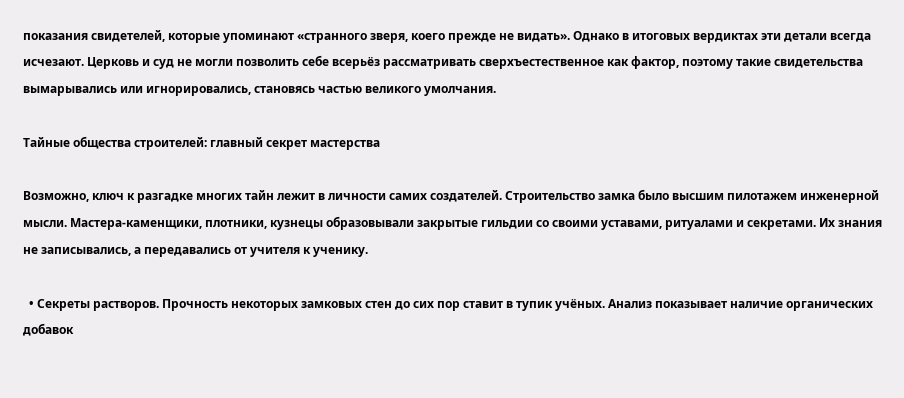показания свидетелей, которые упоминают «странного зверя, коего прежде не видать». Однако в итоговых вердиктах эти детали всегда исчезают. Церковь и суд не могли позволить себе всерьёз рассматривать сверхъестественное как фактор, поэтому такие свидетельства вымарывались или игнорировались, становясь частью великого умолчания.

Тайные общества строителей: главный секрет мастерства

Возможно, ключ к разгадке многих тайн лежит в личности самих создателей. Строительство замка было высшим пилотажем инженерной мысли. Мастера-каменщики, плотники, кузнецы образовывали закрытые гильдии со своими уставами, ритуалами и секретами. Их знания не записывались, а передавались от учителя к ученику.

  • Секреты растворов. Прочность некоторых замковых стен до сих пор ставит в тупик учёных. Анализ показывает наличие органических добавок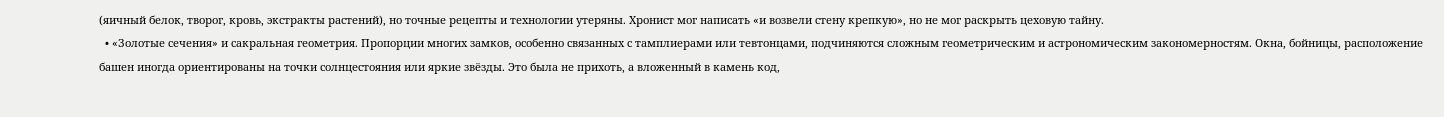(яичный белок, творог, кровь, экстракты растений), но точные рецепты и технологии утеряны. Хронист мог написать «и возвели стену крепкую», но не мог раскрыть цеховую тайну.
  • «Золотые сечения» и сакральная геометрия. Пропорции многих замков, особенно связанных с тамплиерами или тевтонцами, подчиняются сложным геометрическим и астрономическим закономерностям. Окна, бойницы, расположение башен иногда ориентированы на точки солнцестояния или яркие звёзды. Это была не прихоть, а вложенный в камень код,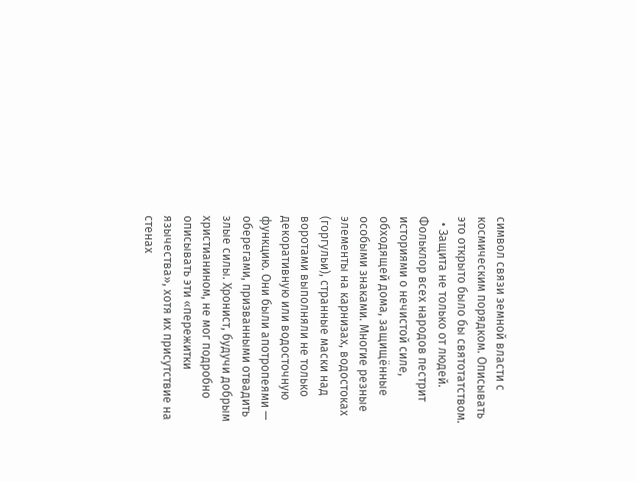символ связи земной власти с космическим порядком. Описывать это открыто было бы святотатством.
  • Защита не только от людей. Фольклор всех народов пестрит историями о нечистой силе, обходящей дома, защищённые особыми знаками. Многие резные элементы на карнизах, водостоках (горгульи), странные маски над воротами выполняли не только декоративную или водосточную функцию. Они были апотропеями — оберегами, призванными отвадить злые силы. Хронист, будучи добрым христианином, не мог подробно описывать эти «пережитки язычества», хотя их присутствие на стенах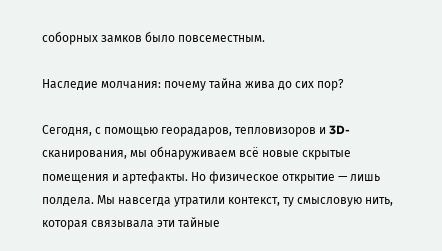соборных замков было повсеместным.

Наследие молчания: почему тайна жива до сих пор?

Сегодня, с помощью георадаров, тепловизоров и 3D-сканирования, мы обнаруживаем всё новые скрытые помещения и артефакты. Но физическое открытие — лишь полдела. Мы навсегда утратили контекст, ту смысловую нить, которая связывала эти тайные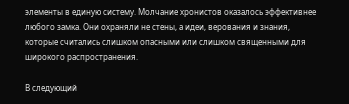элементы в единую систему. Молчание хронистов оказалось эффективнее любого замка. Они охраняли не стены, а идеи, верования и знания, которые считались слишком опасными или слишком священными для широкого распространения.

В следующий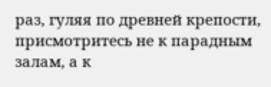раз, гуляя по древней крепости, присмотритесь не к парадным залам, а к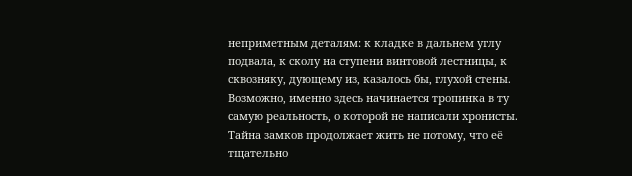неприметным деталям: к кладке в дальнем углу подвала, к сколу на ступени винтовой лестницы, к сквозняку, дующему из, казалось бы, глухой стены. Возможно, именно здесь начинается тропинка в ту самую реальность, о которой не написали хронисты. Тайна замков продолжает жить не потому, что её тщательно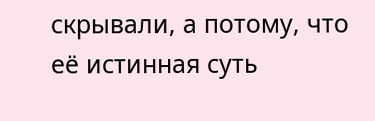скрывали, а потому, что её истинная суть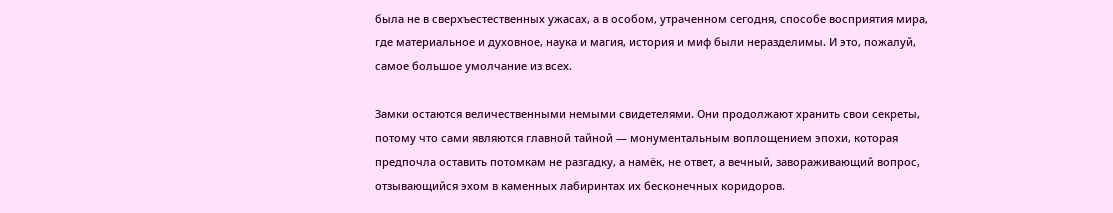была не в сверхъестественных ужасах, а в особом, утраченном сегодня, способе восприятия мира, где материальное и духовное, наука и магия, история и миф были неразделимы. И это, пожалуй, самое большое умолчание из всех.

Замки остаются величественными немыми свидетелями. Они продолжают хранить свои секреты, потому что сами являются главной тайной — монументальным воплощением эпохи, которая предпочла оставить потомкам не разгадку, а намёк, не ответ, а вечный, завораживающий вопрос, отзывающийся эхом в каменных лабиринтах их бесконечных коридоров.